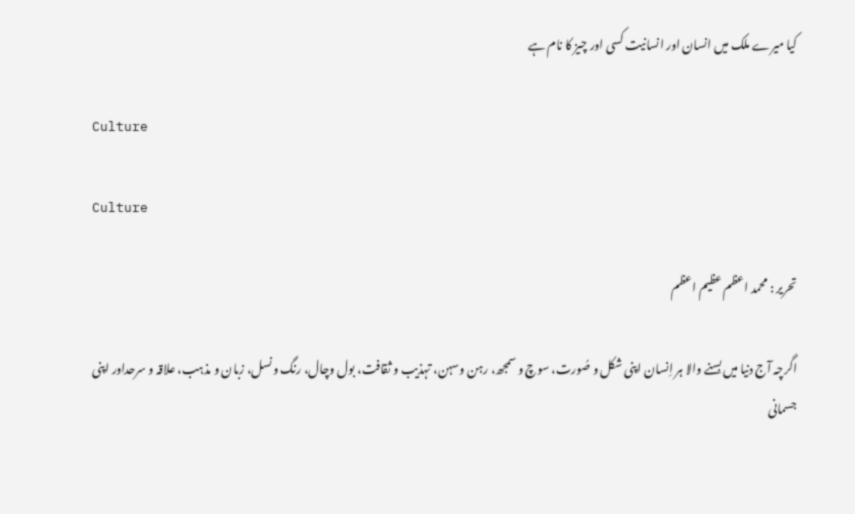کیا میرے ملک میں انسان اور انسانیت کسی اور چیز کا نام ہے

Culture

Culture

تحریر : محمد اعظم عظیم اعظم

اگرچہ آج دنیا میں بسنے والا ہر اِنسان اپنی شکل و صُورت، سوچ و سمجھ، رہن وسہن، تہذیب و ثقافت، بول وچال، رنگ ونسل، زبان و مذہب، علاقہ و سرحداور اپنی جسمانی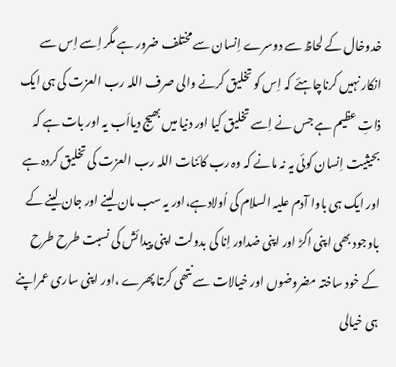خدوخال کے لحاظ سے دوسرے اِنسان سے مختلف ضرور ہے مگر اِسے اِس سے انکار نہیں کرناچاہئے کہ اِس کو تخلیق کرنے والی صرف اللہ رب العزت کی ہی ایک ذاتِ عظیم ہے جس نے اِسے تخلیق کیا اور دنیا میں بھیج دیااَب یہ اور بات ہے کہ بحیثیت اِنسان کوئی یہ نہ مانے کہ وہ رب کائنات اللہ رب العزت کی تخلیق کردہ ہے اور ایک ہی باوا آدم علیہ السلام کی اُولادہے،اور یہ سب مان لینے اور جان لینے کے باوجود بھی اپنی اکڑ اور اپنی ضداور اِنا کی بدولت اپنی پیدائش کی نسبت طرح طرح کے خود ساختہ مضروضوں اور خیالات سے نتھی کرتا پھرے ،اور اپنی ساری عمراپنے ہی خیالی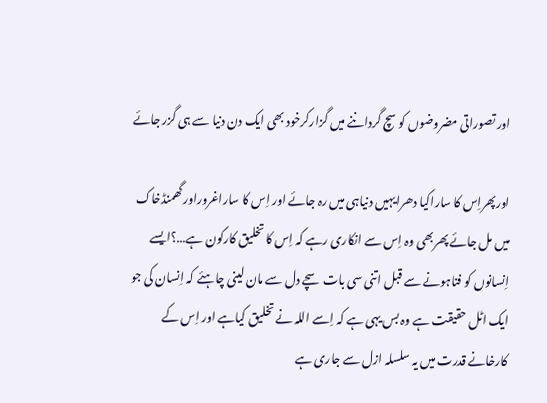اور تصوراتی مضروضوں کو سچ گرداننے میں گزارکرخود بھی ایک دن دنیا سے ہی گزر جائے

اورپھراِس کا ساراکیا دھرایہیں دنیاہی میں رہ جائے اور اِس کا ساراغروراور گھمنڈخاک میں مل جائے پھربھی وہ اِس سے انکاری رہے کہ اِس کا تخلیق کارکون ہے…؟ایسے اِنسانوں کو فناہونے سے قبل اتنی سی بات سچے دل سے مان لینی چاہئے کہ اِنسان کی جو ایک اٹل حقیقت ہے وہ بس یہی ہے کہ اِسے اللہ نے تخلیق کیاہے اور اِس کے کارخانے قدرت میں یہ سلسلہ ازل سے جاری ہے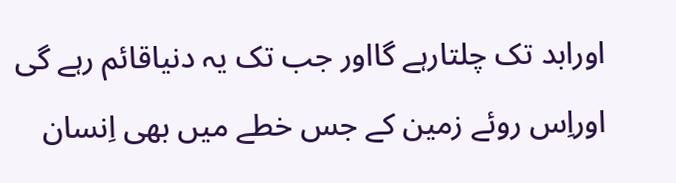اورابد تک چلتارہے گااور جب تک یہ دنیاقائم رہے گی اوراِس روئے زمین کے جس خطے میں بھی اِنسان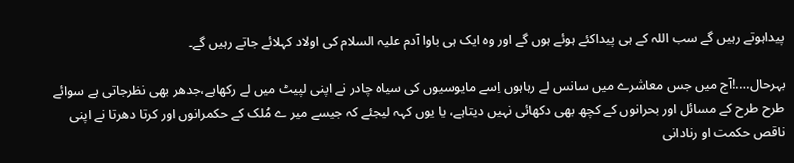پیداہوتے رہیں گے سب اللہ کے ہی پیداکئے ہوئے ہوں گے اور وہ ایک ہی باوا آدم علیہ السلام کی اولاد کہلائے جاتے رہیں گے۔

بہرحال….!آج میں جس معاشرے میں سانس لے رہاہوں اِسے مایوسیوں کی سیاہ چادر نے اپنی لپیٹ میں لے رکھاہے،جدھر بھی نظرجاتی ہے سوائے طرح طرح کے مسائل اور بحرانوں کے کچھ بھی دکھائی نہیں دیتاہے، یا یوں کہہ لیجئے کہ جیسے میر ے مُلک کے حکمرانوں اور کرتا دھرتا نے اپنی ناقص حکمت او رنادانی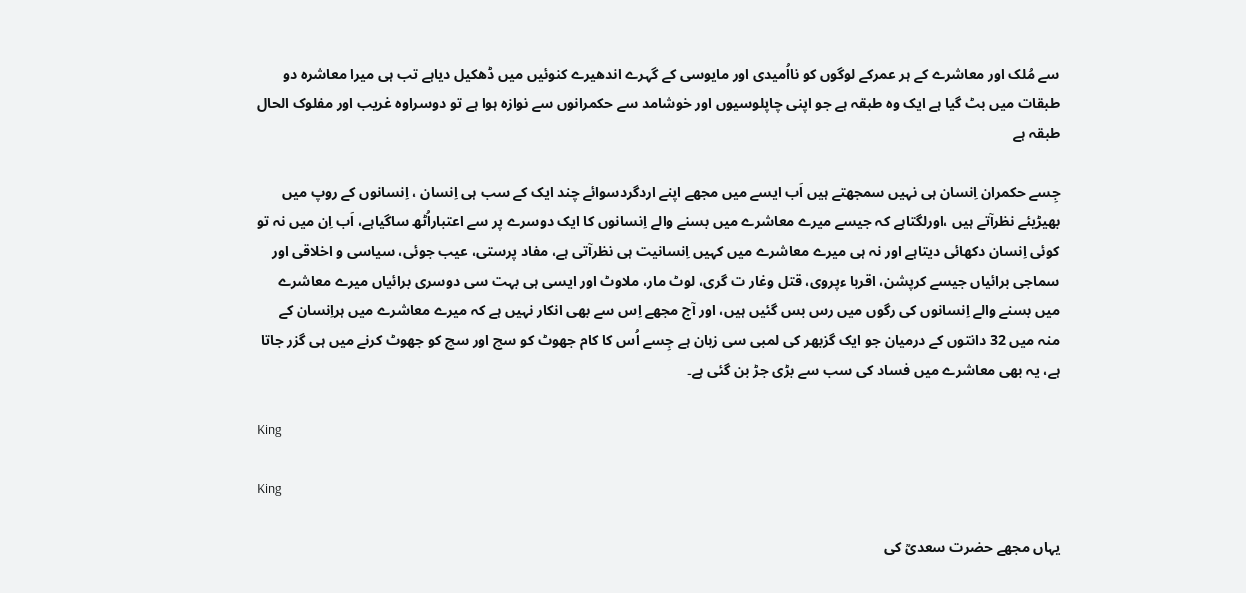سے مُلک اور معاشرے کے ہر عمرکے لوگوں کو نااُمیدی اور مایوسی کے گہرے اندھیرے کنوئیں میں ڈھکیل دیاہے تب ہی میرا معاشرہ دو طبقات میں بٹ گیا ہے ایک وہ طبقہ ہے جو اپنی چاپلوسیوں اور خوشامد سے حکمرانوں سے نوازہ ہوا ہے تو دوسراوہ غریب اور مفلوک الحال طبقہ ہے

جِسے حکمران اِنسان ہی نہیں سمجھتے ہیں اَب ایسے میں مجھے اپنے اردگردسوائے چند ایک کے سب ہی اِنسان ، اِنسانوں کے روپ میں بھیڑیئے نظرآتے ہیں ،اورلگتاہے کہ جیسے میرے معاشرے میں بسنے والے اِنسانوں کا ایک دوسرے پر سے اعتباراُٹھ ساگیاہے، اَب اِن میں نہ تو کوئی اِنسان دکھائی دیتاہے اور نہ ہی میرے معاشرے میں کہیں اِنسانیت ہی نظرآتی ہے، مفاد پرستی، عیب جوئی، سیاسی و اخلاقی اور سماجی برائیاں جیسے کرپشن، اقربا ءپروی، قتل وغار ت گری، لوٹ مار، ملاوٹ اور ایسی ہی بہت سی دوسری برائیاں میرے معاشرے میں بسنے والے اِنسانوں کی رگوں میں رس بس گئیں ہیں، اور آج مجھے اِس سے بھی انکار نہیں ہے کہ میرے معاشرے میں ہراِنسان کے منہ میں 32 دانتوں کے درمیان جو ایک گزبھر کی لمبی سی زبان ہے جِسے اُس کا کام جھوٹ کو سچ اور سچ کو جھوٹ کرنے میں ہی گزر جاتا ہے، یہ بھی معاشرے میں فساد کی سب سے بڑی جڑ بن گئی ہے۔

King

King

یہاں مجھے حضرت سعدیؒ کی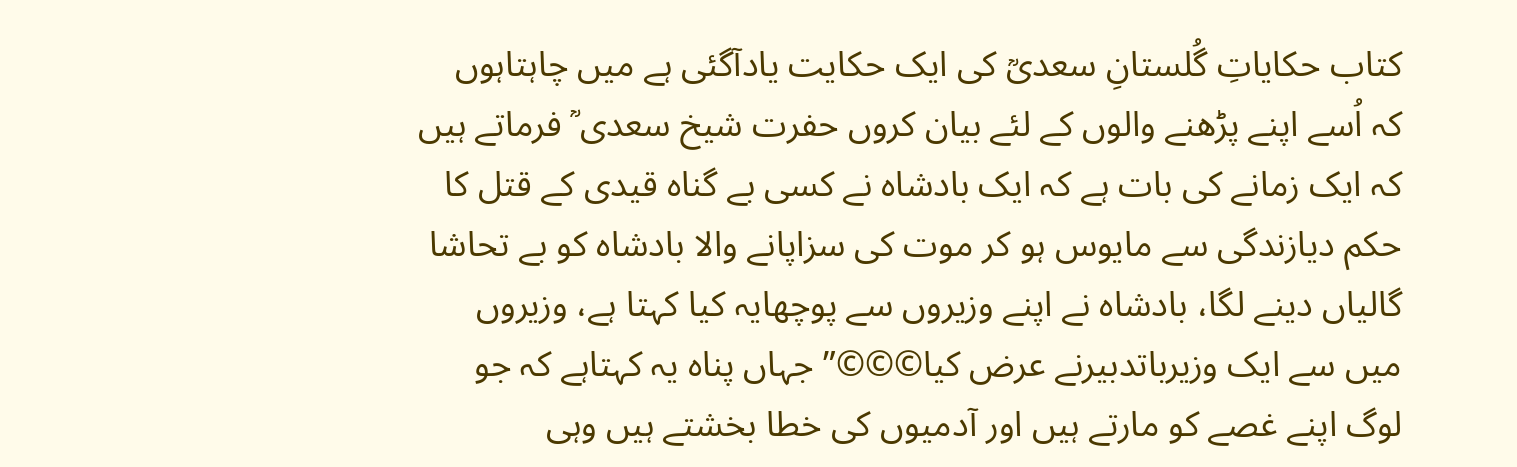کتاب حکایاتِ گُلستانِ سعدیؒ کی ایک حکایت یادآگئی ہے میں چاہتاہوں کہ اُسے اپنے پڑھنے والوں کے لئے بیان کروں حفرت شیخ سعدی ؒ فرماتے ہیں کہ ایک زمانے کی بات ہے کہ ایک بادشاہ نے کسی بے گناہ قیدی کے قتل کا حکم دیازندگی سے مایوس ہو کر موت کی سزاپانے والا بادشاہ کو بے تحاشا گالیاں دینے لگا، بادشاہ نے اپنے وزیروں سے پوچھایہ کیا کہتا ہے، وزیروں میں سے ایک وزیرباتدبیرنے عرض کیا©©©” جہاں پناہ یہ کہتاہے کہ جو لوگ اپنے غصے کو مارتے ہیں اور آدمیوں کی خطا بخشتے ہیں وہی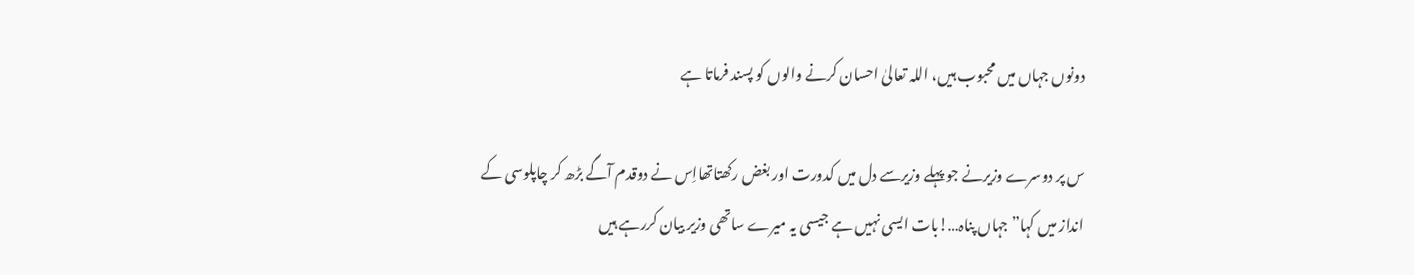دونوں جہاں میں محبوب ہیں، اللہ تعالیٰ احسان کرنے والوں کو پسند فرماتا ہے

س پر دوسرے وزیرنے جو پہلے وزیرسے دل میں کدورت اور بغض رکھتاتھااِس نے دوقدم آگے بڑھ کر چاپلوسی کے انداز میں کہا” جہاں پناہ…!بات ایسی نہیں ہے جیسی یہ میرے ساتھی وزیر بیان کررہے ہیں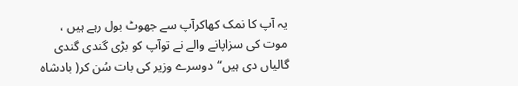یہ آپ کا نمک کھاکرآپ سے جھوٹ بول رہے ہیں ، موت کی سزاپانے والے نے توآپ کو بڑی گندی گندی گالیاں دی ہیں“دوسرے وزیر کی بات سُن کر( بادشاہ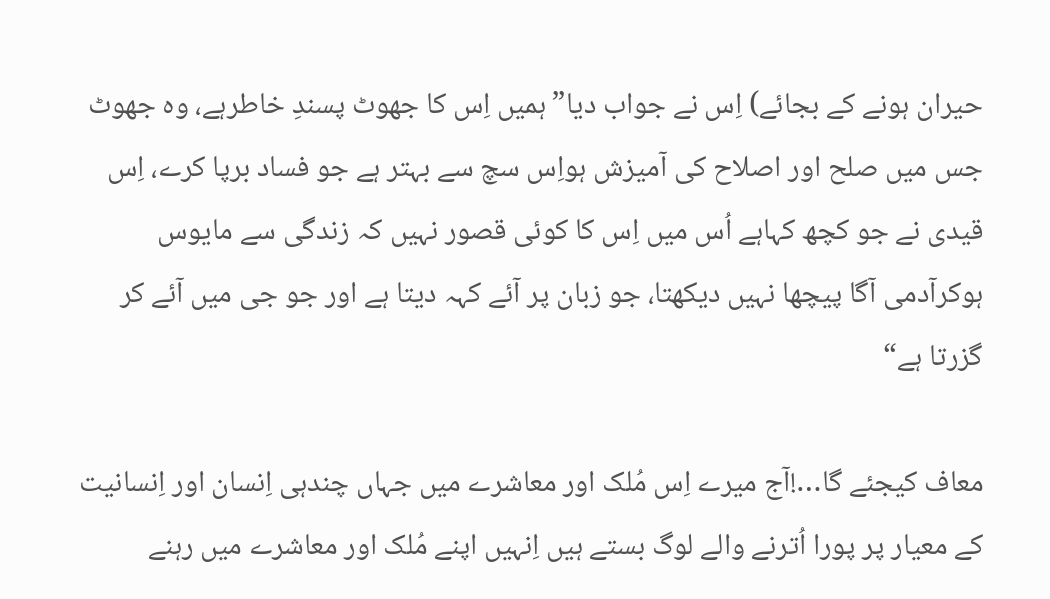حیران ہونے کے بجائے) اِس نے جواب دیا”ہمیں اِس کا جھوٹ پسندِ خاطرہے، وہ جھوٹ جس میں صلح اور اصلاح کی آمیزش ہواِس سچ سے بہتر ہے جو فساد برپا کرے، اِس قیدی نے جو کچھ کہاہے اُس میں اِس کا کوئی قصور نہیں کہ زندگی سے مایوس ہوکرآدمی آگا پیچھا نہیں دیکھتا، جو زبان پر آئے کہہ دیتا ہے اور جو جی میں آئے کر گزرتا ہے“

معاف کیجئے گا…!آج میرے اِس مُلک اور معاشرے میں جہاں چندہی اِنسان اور اِنسانیت کے معیار پر پورا اُترنے والے لوگ بستے ہیں اِنہیں اپنے مُلک اور معاشرے میں رہنے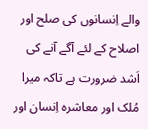والے اِنسانوں کی صلح اور اصلاح کے لئے آگے آنے کی اَشد ضرورت ہے تاکہ میرا مُلک اور معاشرہ اِنسان اور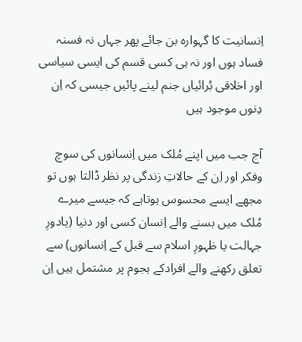اِنسانیت کا گہوارہ بن جائے پھر جہاں نہ فسنہ فساد ہوں اور نہ ہی کسی قسم کی ایسی سیاسی اور اخلاقی بُرائیاں جنم لینے پائیں جیسی کہ اِن دِنوں موجود ہیں

آج جب میں اپنے مُلک میں اِنسانوں کی سوچ وفکر اور اِن کے حالاتِ زندگی پر نظر ڈالتا ہوں تو مجھے ایسے محسوس ہوتاہے کہ جیسے میرے مُلک میں بسنے والے اِنسان کسی اور دنیا (یادورِ جہالت یا ظہورِ اسلام سے قبل کے اِنسانوں) سے تعلق رکھنے والے افرادکے ہجوم پر مشتمل ہیں اِن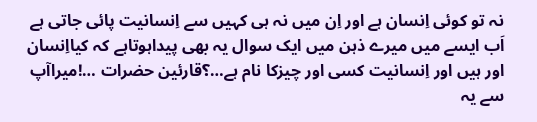نہ تو کوئی اِنسان ہے اور اِن میں نہ ہی کہیں سے اِنسانیت پائی جاتی ہے اَب ایسے میں میرے ذہن میں ایک سوال یہ بھی پیداہوتاہے کہ کیااِنسان اور ہیں اور اِنسانیت کسی اور چیزکا نام ہے…؟قارئین حضرات …!میراآپ سے یہ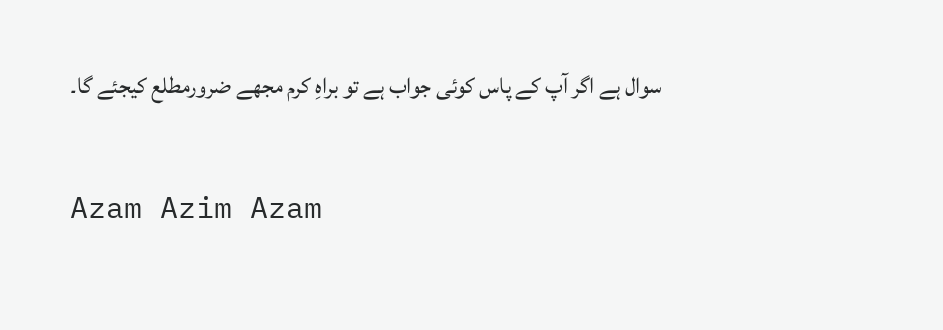سوال ہے اگر آپ کے پاس کوئی جواب ہے تو براہِ کرم مجھے ضرورمطلع کیجئے گا۔

Azam Azim Azam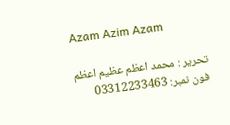Azam Azim Azam

تحریر : محمد اعظم عظیم اعظم
فون نمبر: 03312233463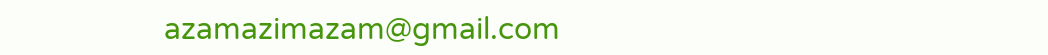azamazimazam@gmail.com